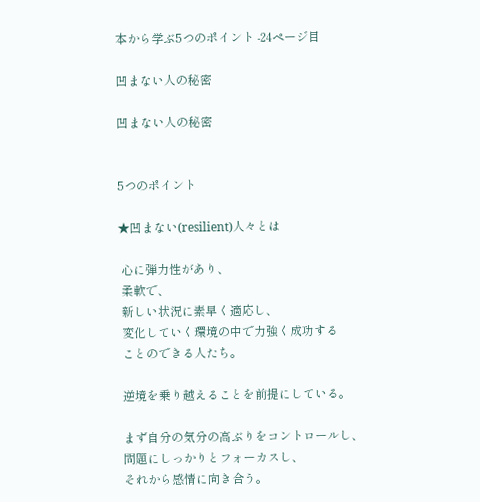本から学ぶ5つのポイント -24ページ目

凹まない人の秘密

凹まない人の秘密


5つのポイント

★凹まない(resilient)人々とは

 心に弾力性があり、
 柔軟で、
 新しい状況に素早く適応し、
 変化していく環境の中で力強く成功する
 ことのできる人たち。

 逆境を乗り越えることを前提にしている。

 まず自分の気分の高ぶりをコントロールし、
 問題にしっかりとフォーカスし、
 それから感情に向き合う。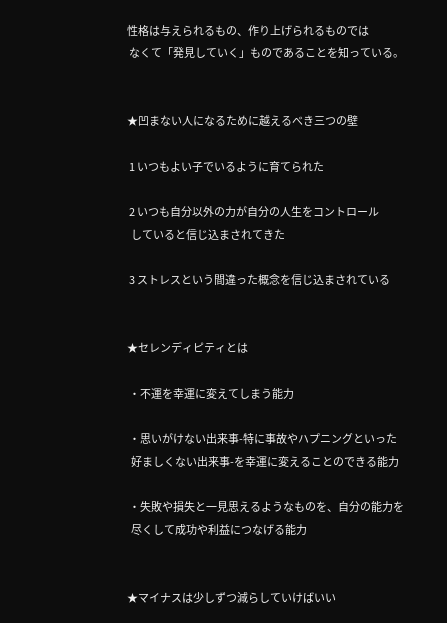性格は与えられるもの、作り上げられるものでは
 なくて「発見していく」ものであることを知っている。


★凹まない人になるために越えるべき三つの壁

 1 いつもよい子でいるように育てられた

 2 いつも自分以外の力が自分の人生をコントロール
  していると信じ込まされてきた

 3 ストレスという間違った概念を信じ込まされている


★セレンディピティとは

 ・不運を幸運に変えてしまう能力

 ・思いがけない出来事-特に事故やハプニングといった
  好ましくない出来事-を幸運に変えることのできる能力

 ・失敗や損失と一見思えるようなものを、自分の能力を
  尽くして成功や利益につなげる能力


★マイナスは少しずつ減らしていけばいい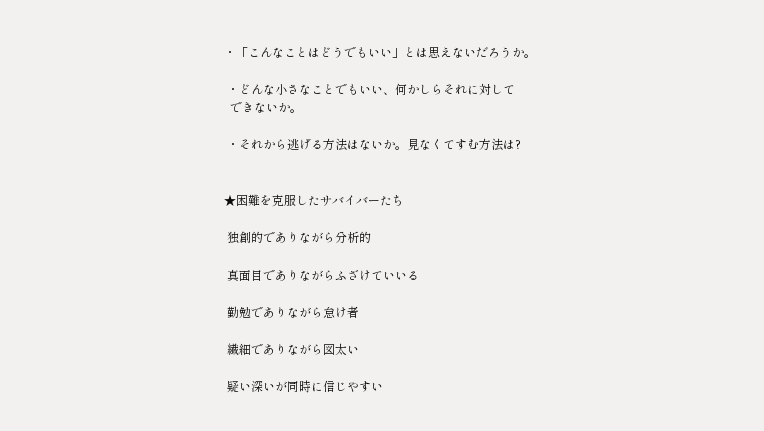・「こんなことはどうでもいい」とは思えないだろうか。

 ・どんな小さなことでもいい、何かしらそれに対して
  できないか。

 ・それから逃げる方法はないか。見なくてすむ方法は?


★困難を克服したサバイバーたち

 独創的でありながら分析的

 真面目でありながらふざけていいる

 勤勉でありながら怠け者

 繊細でありながら図太い

 疑い深いが同時に信じやすい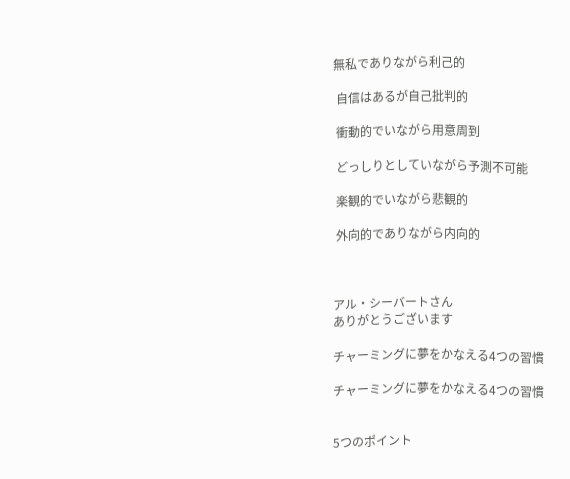無私でありながら利己的

 自信はあるが自己批判的

 衝動的でいながら用意周到

 どっしりとしていながら予測不可能

 楽観的でいながら悲観的

 外向的でありながら内向的



アル・シーバートさん
ありがとうございます

チャーミングに夢をかなえる4つの習慣

チャーミングに夢をかなえる4つの習慣


5つのポイント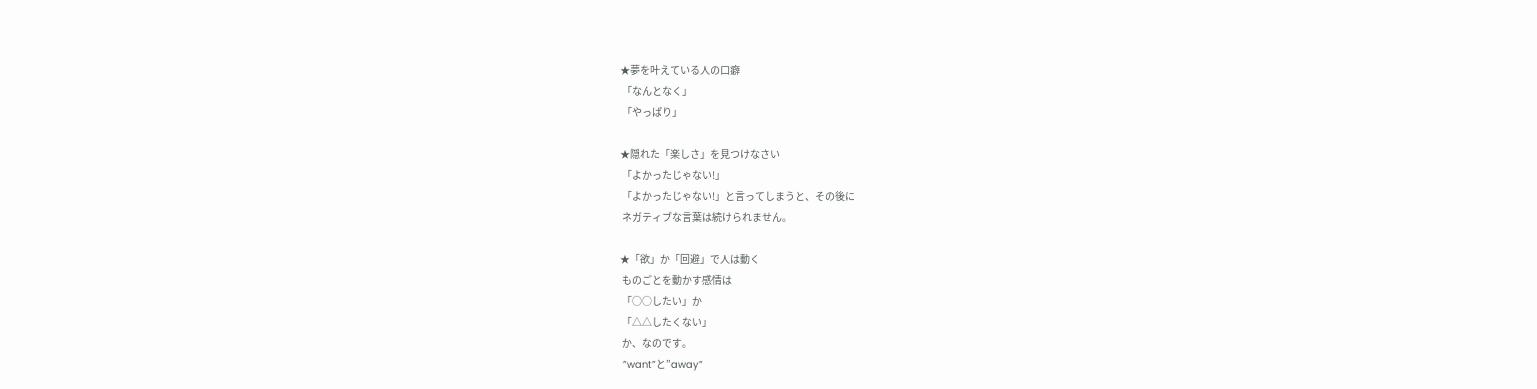★夢を叶えている人の口癖
 「なんとなく」
 「やっぱり」

★隠れた「楽しさ」を見つけなさい
 「よかったじゃない!」
 「よかったじゃない!」と言ってしまうと、その後に
 ネガティブな言葉は続けられません。

★「欲」か「回避」で人は動く
 ものごとを動かす感情は
 「○○したい」か
 「△△したくない」
 か、なのです。
 ”want”と”away”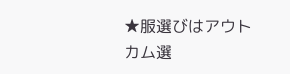★服選びはアウトカム選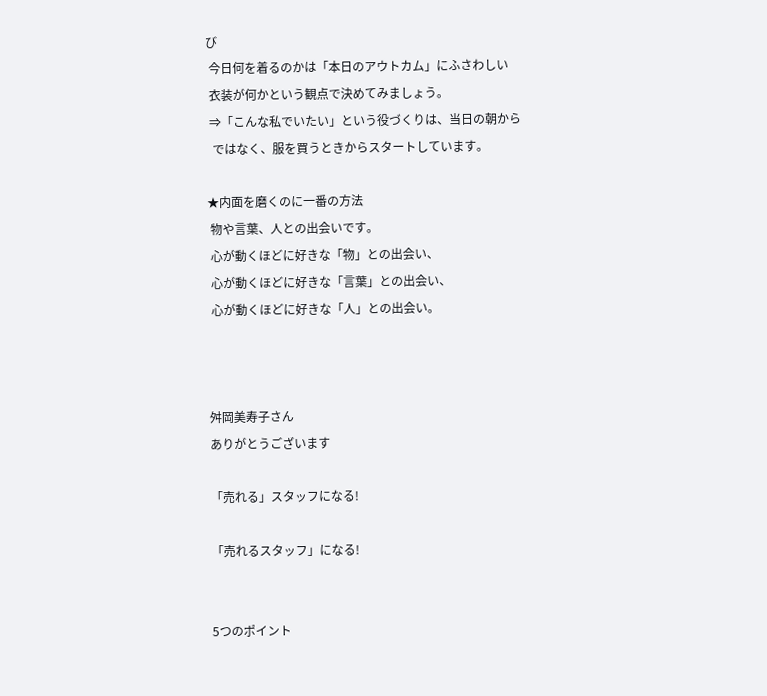び
 今日何を着るのかは「本日のアウトカム」にふさわしい
 衣装が何かという観点で決めてみましょう。
 ⇒「こんな私でいたい」という役づくりは、当日の朝から
  ではなく、服を買うときからスタートしています。

★内面を磨くのに一番の方法
 物や言葉、人との出会いです。
 心が動くほどに好きな「物」との出会い、
 心が動くほどに好きな「言葉」との出会い、
 心が動くほどに好きな「人」との出会い。



舛岡美寿子さん
ありがとうございます

「売れる」スタッフになる!

「売れるスタッフ」になる!


5つのポイント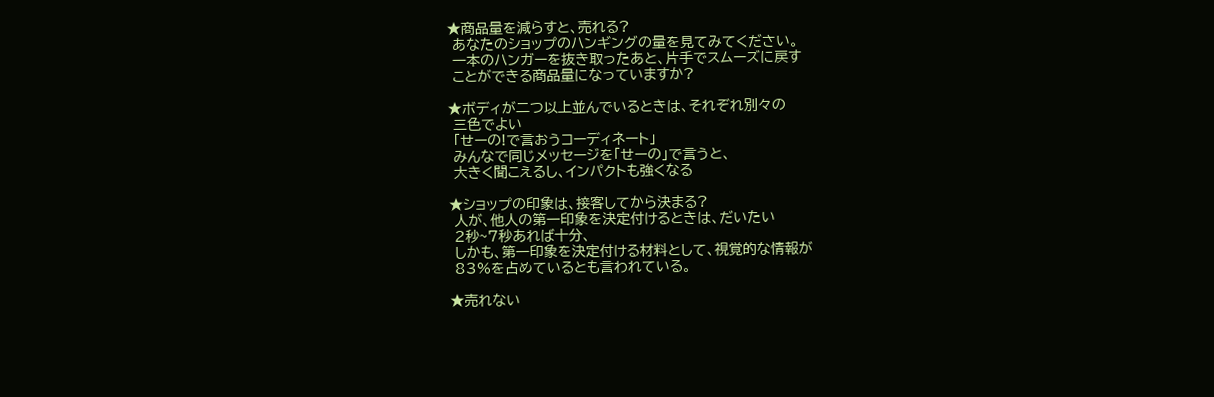★商品量を減らすと、売れる?
 あなたのショップのハンギングの量を見てみてください。
 一本のハンガーを抜き取ったあと、片手でスムーズに戻す
 ことができる商品量になっていますか?

★ボディが二つ以上並んでいるときは、それぞれ別々の
 三色でよい
 「せーの!で言おうコーディネート」
 みんなで同じメッセージを「せーの」で言うと、
 大きく聞こえるし、インパクトも強くなる

★ショップの印象は、接客してから決まる?
 人が、他人の第一印象を決定付けるときは、だいたい
 2秒~7秒あれば十分、
 しかも、第一印象を決定付ける材料として、視覚的な情報が
 83%を占めているとも言われている。

★売れない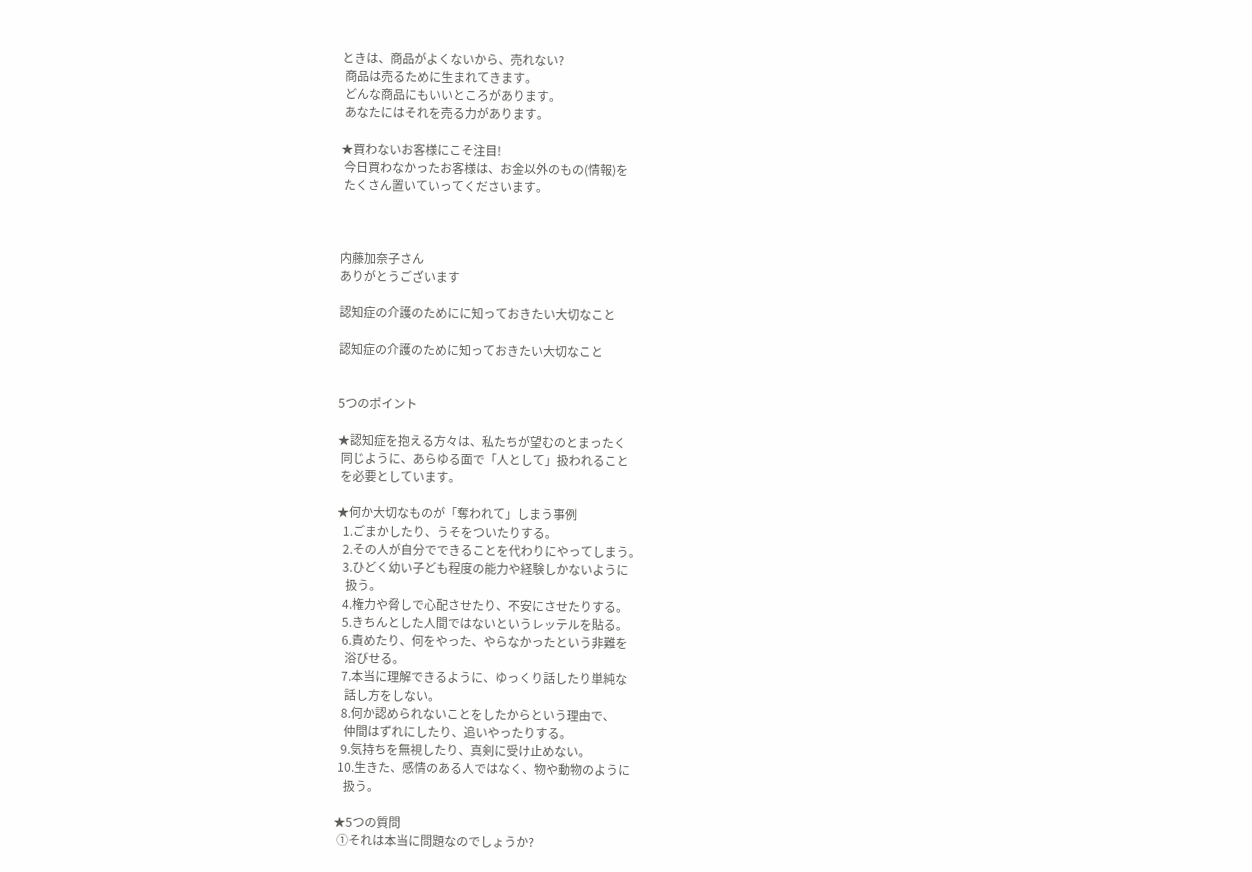ときは、商品がよくないから、売れない?
 商品は売るために生まれてきます。
 どんな商品にもいいところがあります。
 あなたにはそれを売る力があります。

★買わないお客様にこそ注目!
 今日買わなかったお客様は、お金以外のもの(情報)を
 たくさん置いていってくださいます。



内藤加奈子さん
ありがとうございます

認知症の介護のためにに知っておきたい大切なこと

認知症の介護のために知っておきたい大切なこと


5つのポイント

★認知症を抱える方々は、私たちが望むのとまったく
 同じように、あらゆる面で「人として」扱われること
 を必要としています。

★何か大切なものが「奪われて」しまう事例
  1.ごまかしたり、うそをついたりする。
  2.その人が自分でできることを代わりにやってしまう。
  3.ひどく幼い子ども程度の能力や経験しかないように
   扱う。
  4.権力や脅しで心配させたり、不安にさせたりする。
  5.きちんとした人間ではないというレッテルを貼る。
  6.責めたり、何をやった、やらなかったという非難を
   浴びせる。
  7.本当に理解できるように、ゆっくり話したり単純な
   話し方をしない。
  8.何か認められないことをしたからという理由で、
   仲間はずれにしたり、追いやったりする。
  9.気持ちを無視したり、真剣に受け止めない。
 10.生きた、感情のある人ではなく、物や動物のように
   扱う。

★5つの質問
 ①それは本当に問題なのでしょうか?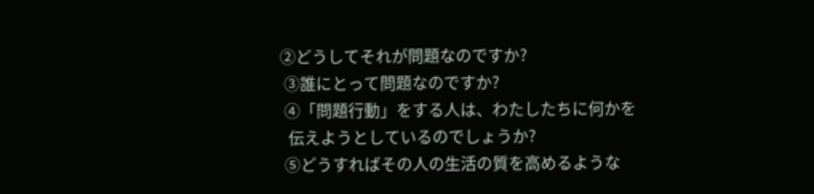②どうしてそれが問題なのですか?
 ③誰にとって問題なのですか?
 ④「問題行動」をする人は、わたしたちに何かを
  伝えようとしているのでしょうか?
 ⑤どうすればその人の生活の質を高めるような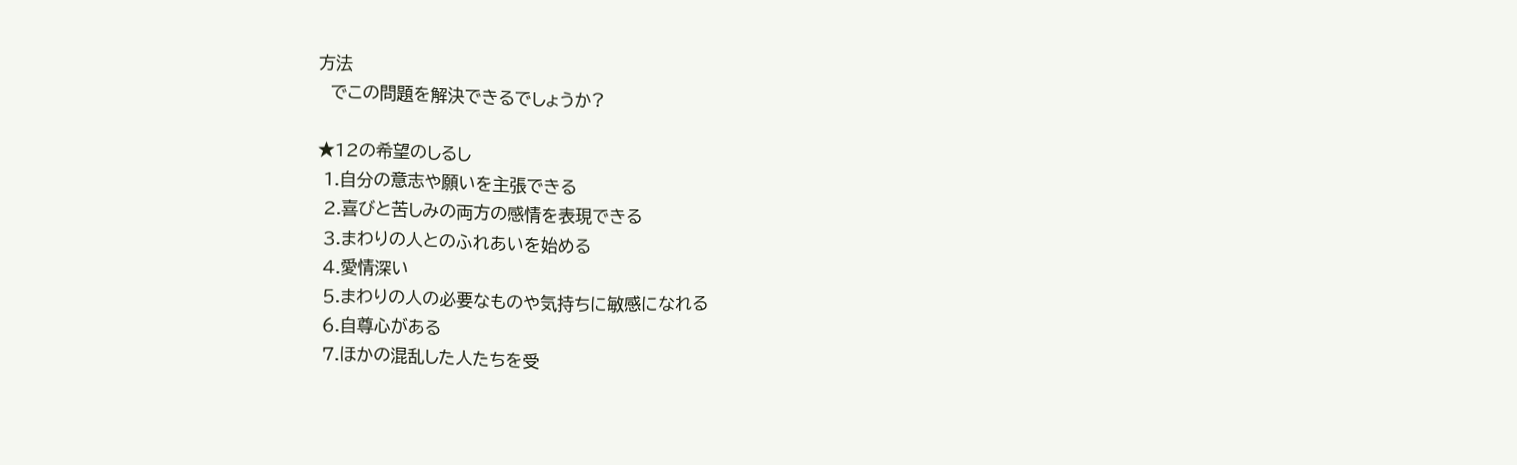方法
  でこの問題を解決できるでしょうか?

★12の希望のしるし
 1.自分の意志や願いを主張できる
 2.喜びと苦しみの両方の感情を表現できる
 3.まわりの人とのふれあいを始める
 4.愛情深い
 5.まわりの人の必要なものや気持ちに敏感になれる
 6.自尊心がある
 7.ほかの混乱した人たちを受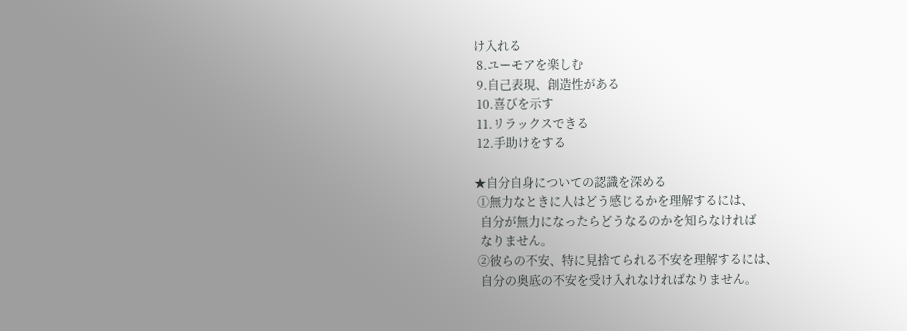け入れる
 8.ユーモアを楽しむ
 9.自己表現、創造性がある
 10.喜びを示す
 11.リラックスできる
 12.手助けをする

★自分自身についての認識を深める
 ①無力なときに人はどう感じるかを理解するには、
  自分が無力になったらどうなるのかを知らなければ
  なりません。
 ②彼らの不安、特に見捨てられる不安を理解するには、
  自分の奥底の不安を受け入れなければなりません。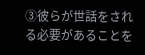③彼らが世話をされる必要があることを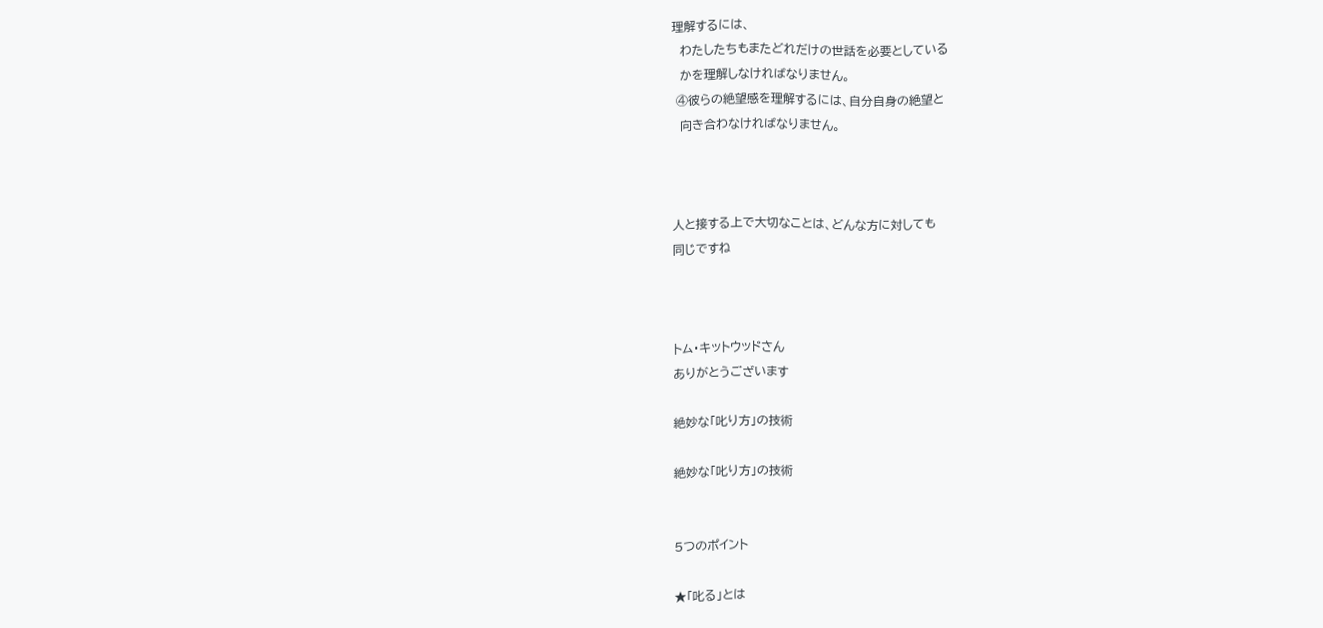理解するには、
  わたしたちもまたどれだけの世話を必要としている
  かを理解しなければなりません。
 ④彼らの絶望感を理解するには、自分自身の絶望と
  向き合わなければなりません。



人と接する上で大切なことは、どんな方に対しても
同じですね



トム・キットウッドさん
ありがとうございます

絶妙な「叱り方」の技術

絶妙な「叱り方」の技術


5つのポイント

★「叱る」とは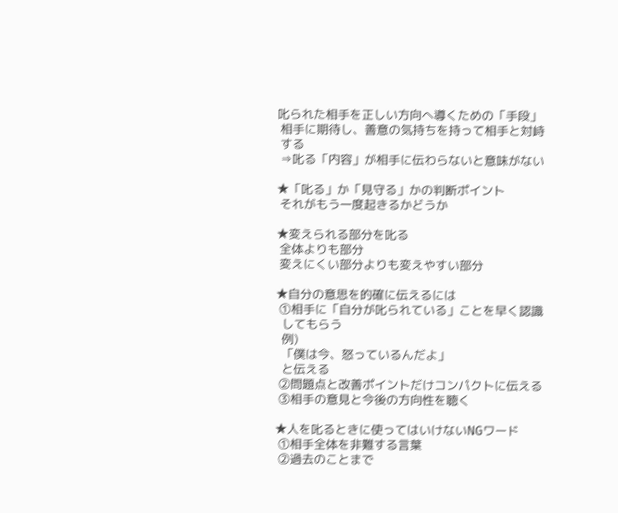叱られた相手を正しい方向へ導くための「手段」
 相手に期待し、善意の気持ちを持って相手と対峙
 する
 ⇒叱る「内容」が相手に伝わらないと意味がない

★「叱る」か「見守る」かの判断ポイント
 それがもう一度起きるかどうか

★変えられる部分を叱る
 全体よりも部分
 変えにくい部分よりも変えやすい部分

★自分の意思を的確に伝えるには
 ①相手に「自分が叱られている」ことを早く認識
  してもらう
  例)
  「僕は今、怒っているんだよ」
  と伝える
 ②問題点と改善ポイントだけコンパクトに伝える
 ③相手の意見と今後の方向性を聴く

★人を叱るときに使ってはいけないNGワード
 ①相手全体を非難する言葉
 ②過去のことまで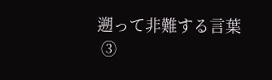遡って非難する言葉
 ③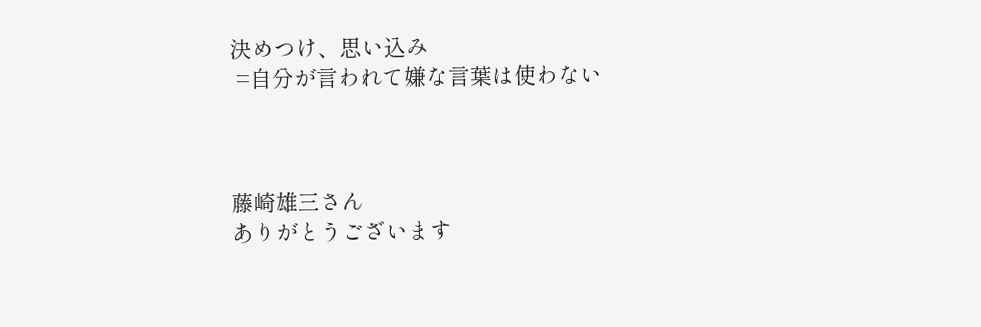決めつけ、思い込み
 =自分が言われて嫌な言葉は使わない



藤崎雄三さん
ありがとうございます